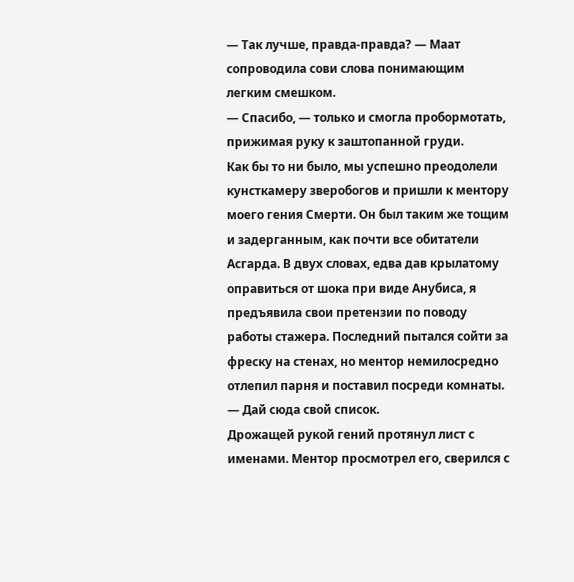— Так лучше, правда-правда? — Маат сопроводила сови слова понимающим легким смешком.
— Спасибо, — только и смогла пробормотать, прижимая руку к заштопанной груди.
Как бы то ни было, мы успешно преодолели кунсткамеру зверобогов и пришли к ментору моего гения Смерти. Он был таким же тощим и задерганным, как почти все обитатели Асгарда. В двух словах, едва дав крылатому оправиться от шока при виде Анубиса, я предъявила свои претензии по поводу работы стажера. Последний пытался сойти за фреску на стенах, но ментор немилосредно отлепил парня и поставил посреди комнаты.
— Дай сюда свой список.
Дрожащей рукой гений протянул лист с именами. Ментор просмотрел его, сверился с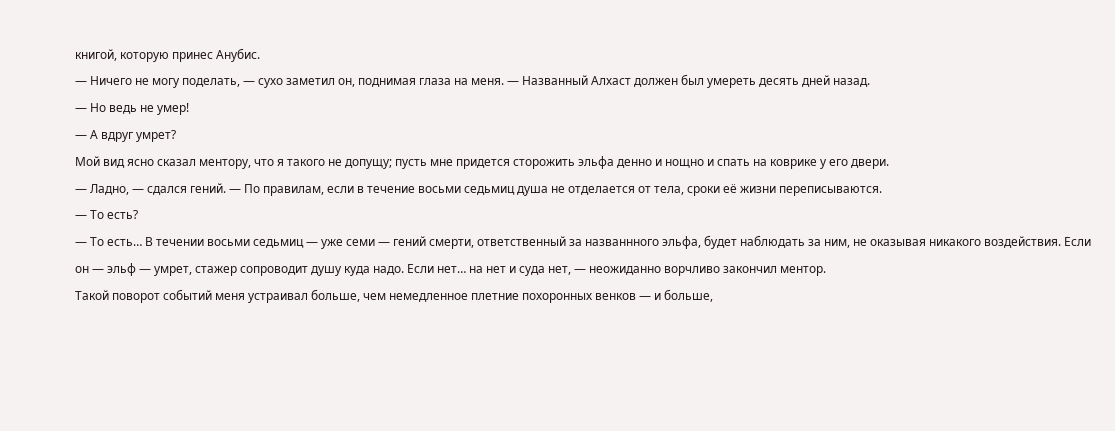книгой, которую принес Анубис.
— Ничего не могу поделать, — сухо заметил он, поднимая глаза на меня. — Названный Алхаст должен был умереть десять дней назад.
— Но ведь не умер!
— А вдруг умрет?
Мой вид ясно сказал ментору, что я такого не допущу; пусть мне придется сторожить эльфа денно и нощно и спать на коврике у его двери.
— Ладно, — сдался гений. — По правилам, если в течение восьми седьмиц душа не отделается от тела, сроки её жизни переписываются.
— То есть?
— То есть… В течении восьми седьмиц — уже семи — гений смерти, ответственный за названнного эльфа, будет наблюдать за ним, не оказывая никакого воздействия. Если он — эльф — умрет, стажер сопроводит душу куда надо. Если нет… на нет и суда нет, — неожиданно ворчливо закончил ментор.
Такой поворот событий меня устраивал больше, чем немедленное плетние похоронных венков — и больше,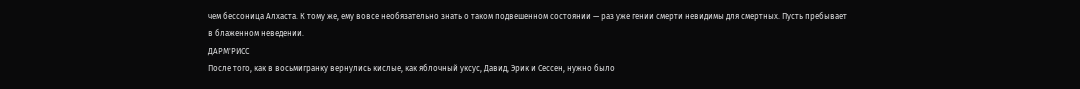чем бессоница Алхаста. К тому же, ему вовсе необязательно знать о таком подвешенном состоянии — раз уже гении смерти невидимы для смертных. Пусть пребывает в блаженном неведении.
ДАРМ'РИСС
После того, как в восьмигранку вернулись кислые, как яблочный уксус, Давид, Эрик и Сессен, нужно было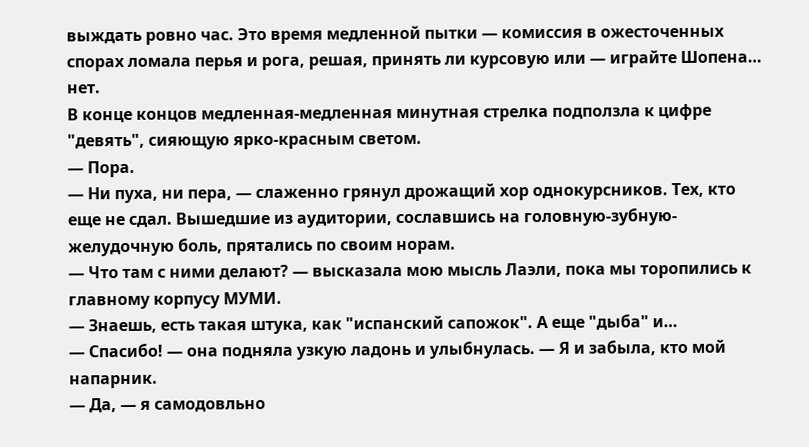выждать ровно час. Это время медленной пытки — комиссия в ожесточенных спорах ломала перья и рога, решая, принять ли курсовую или — играйте Шопена… нет.
В конце концов медленная-медленная минутная стрелка подползла к цифре "девять", сияющую ярко-красным светом.
— Пора.
— Ни пуха, ни пера, — слаженно грянул дрожащий хор однокурсников. Тех, кто еще не сдал. Вышедшие из аудитории, сославшись на головную-зубную-желудочную боль, прятались по своим норам.
— Что там с ними делают? — высказала мою мысль Лаэли, пока мы торопились к главному корпусу МУМИ.
— Знаешь, есть такая штука, как "испанский сапожок". А еще "дыба" и…
— Спасибо! — она подняла узкую ладонь и улыбнулась. — Я и забыла, кто мой напарник.
— Да, — я самодовльно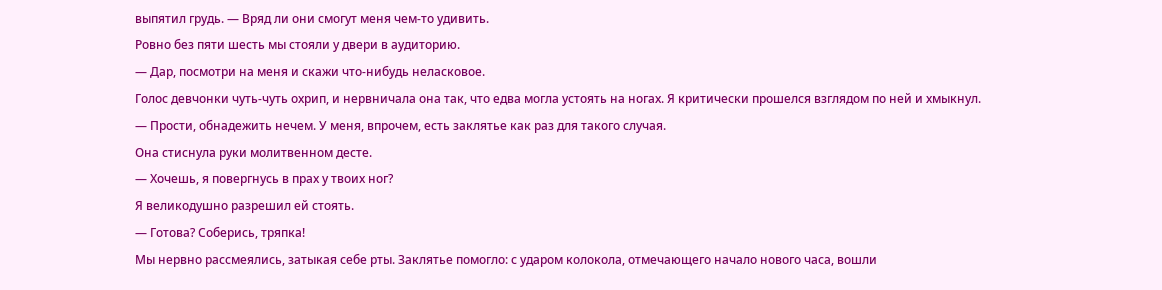выпятил грудь. — Вряд ли они смогут меня чем-то удивить.
Ровно без пяти шесть мы стояли у двери в аудиторию.
— Дар, посмотри на меня и скажи что-нибудь неласковое.
Голос девчонки чуть-чуть охрип, и нервничала она так, что едва могла устоять на ногах. Я критически прошелся взглядом по ней и хмыкнул.
— Прости, обнадежить нечем. У меня, впрочем, есть заклятье как раз для такого случая.
Она стиснула руки молитвенном десте.
— Хочешь, я повергнусь в прах у твоих ног?
Я великодушно разрешил ей стоять.
— Готова? Соберись, тряпка!
Мы нервно рассмеялись, затыкая себе рты. Заклятье помогло: с ударом колокола, отмечающего начало нового часа, вошли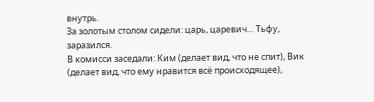внутрь.
За золотым столом сидели: царь, царевич… Тьфу, заразился.
В комисси заседали: Ким (делает вид, что не спит), Вик (делает вид, что ему нравится всё происходящее),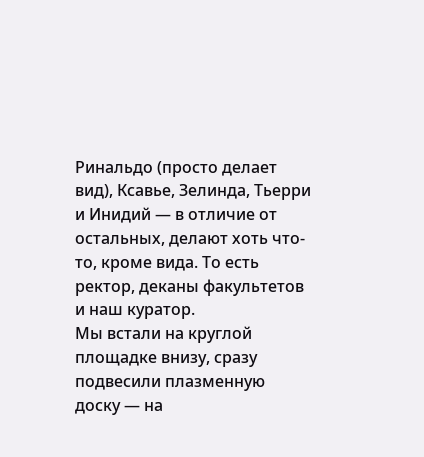Ринальдо (просто делает вид), Ксавье, Зелинда, Тьерри и Инидий — в отличие от остальных, делают хоть что-то, кроме вида. То есть ректор, деканы факультетов и наш куратор.
Мы встали на круглой площадке внизу, сразу подвесили плазменную доску — на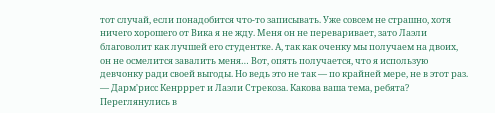тот случай, если понадобится что-то записывать. Уже совсем не страшно, хотя ничего хорошего от Вика я не жду. Меня он не переваривает, зато Лаэли благоволит как лучшей его студентке. А, так как оченку мы получаем на двоих, он не осмелится завалить меня… Вот, опять получается, что я использую девчонку ради своей выгоды. Но ведь это не так — по крайней мере, не в этот раз.
— Дарм'рисс Кенрррет и Лаэли Стрекоза. Какова ваша тема, ребята?
Переглянулись в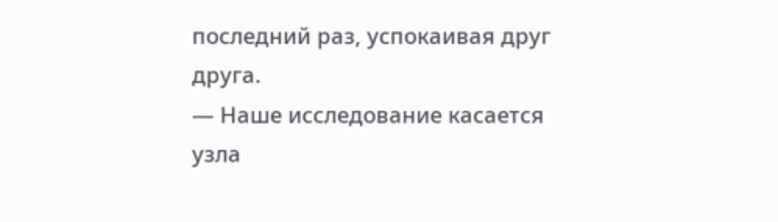последний раз, успокаивая друг друга.
— Наше исследование касается узла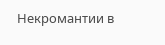Некромантии в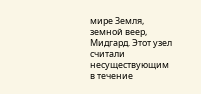мире Земля, земной веер, Мидгард. Этот узел считали несуществующим в течение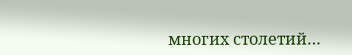многих столетий…